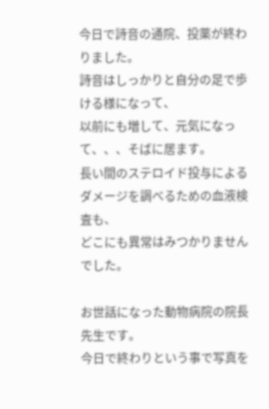今日で詩音の通院、投薬が終わりました。
詩音はしっかりと自分の足で歩ける様になって、
以前にも増して、元気になって、、、そばに居ます。
長い間のステロイド投与によるダメージを調べるための血液検査も、
どこにも異常はみつかりませんでした。

お世話になった動物病院の院長先生です。
今日で終わりという事で写真を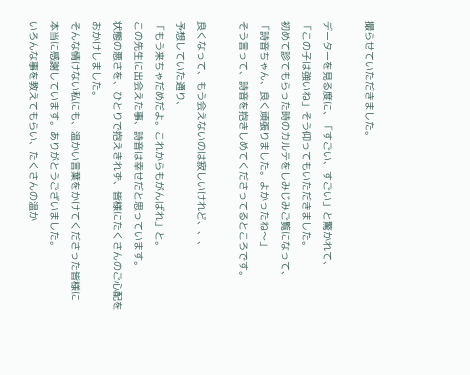撮らせていただきました。

データーを見る度に、「すごい、すごい」と驚かれて、
「この子は強いね」そう仰ってもいただきました。
初めて診てもらった時のカルテをしみじみご覧になって、
「詩音ちゃん、良く頑張りました。よかったね〜」
そう言って、詩音を抱きしめてくださってるところです。

良くなって、もう会えないのは寂しいけれど、、、
予想していた通り、
「もう来ちゃだめだよ。これからもがんばれ」と。
この先生に出会えた事、詩音は幸せだと思っています。
状態の悪さを、ひとりで抱えきれず、皆様にたくさんのご心配を
おかけしました。
そんな情けない私にも、温かい言葉をかけてくださった皆様に
本当に感謝しています。ありがとうございました。
いろんな事を教えてもらい、たくさんの温か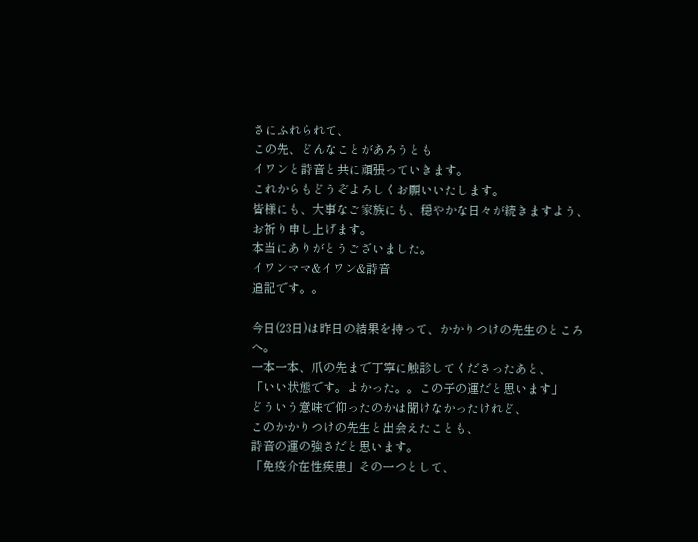さにふれられて、
この先、どんなことがあろうとも
イワンと詩音と共に頑張っていきます。
これからもどうぞよろしくお願いいたします。
皆様にも、大事なご家族にも、穏やかな日々が続きますよう、
お祈り申し上げます。
本当にありがとうございました。
イワンママ&イワン&詩音
追記です。。

今日(23日)は昨日の結果を持って、かかりつけの先生のところへ。
一本一本、爪の先まで丁寧に触診してくださったあと、
「いい状態です。よかった。。この子の運だと思います」
どういう意味で仰ったのかは聞けなかったけれど、
このかかりつけの先生と出会えたことも、
詩音の運の強さだと思います。
「免疫介在性疾患」その一つとして、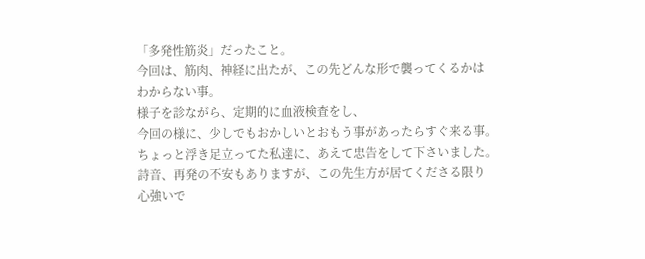「多発性筋炎」だったこと。
今回は、筋肉、神経に出たが、この先どんな形で襲ってくるかは
わからない事。
様子を診ながら、定期的に血液検査をし、
今回の様に、少しでもおかしいとおもう事があったらすぐ来る事。
ちょっと浮き足立ってた私達に、あえて忠告をして下さいました。
詩音、再発の不安もありますが、この先生方が居てくださる限り
心強いで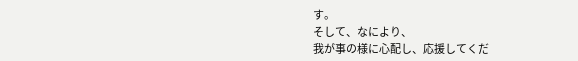す。
そして、なにより、
我が事の様に心配し、応援してくだ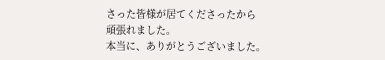さった皆様が居てくださったから
頑張れました。
本当に、ありがとうございました。